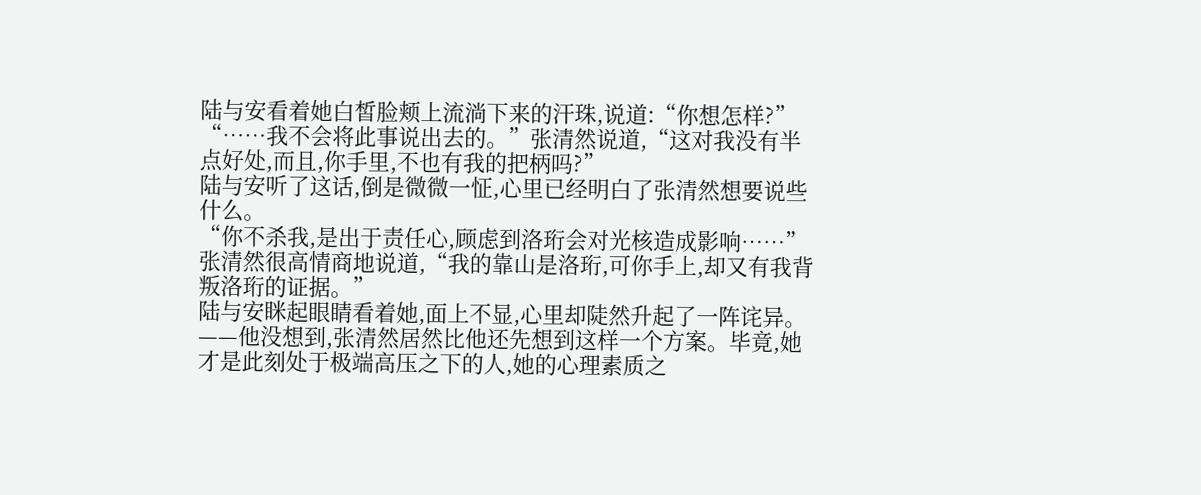陆与安看着她白皙脸颊上流淌下来的汗珠,说道:“你想怎样?”
“……我不会将此事说出去的。”张清然说道,“这对我没有半点好处,而且,你手里,不也有我的把柄吗?”
陆与安听了这话,倒是微微一怔,心里已经明白了张清然想要说些什么。
“你不杀我,是出于责任心,顾虑到洛珩会对光核造成影响……”张清然很高情商地说道,“我的靠山是洛珩,可你手上,却又有我背叛洛珩的证据。”
陆与安眯起眼睛看着她,面上不显,心里却陡然升起了一阵诧异。
——他没想到,张清然居然比他还先想到这样一个方案。毕竟,她才是此刻处于极端高压之下的人,她的心理素质之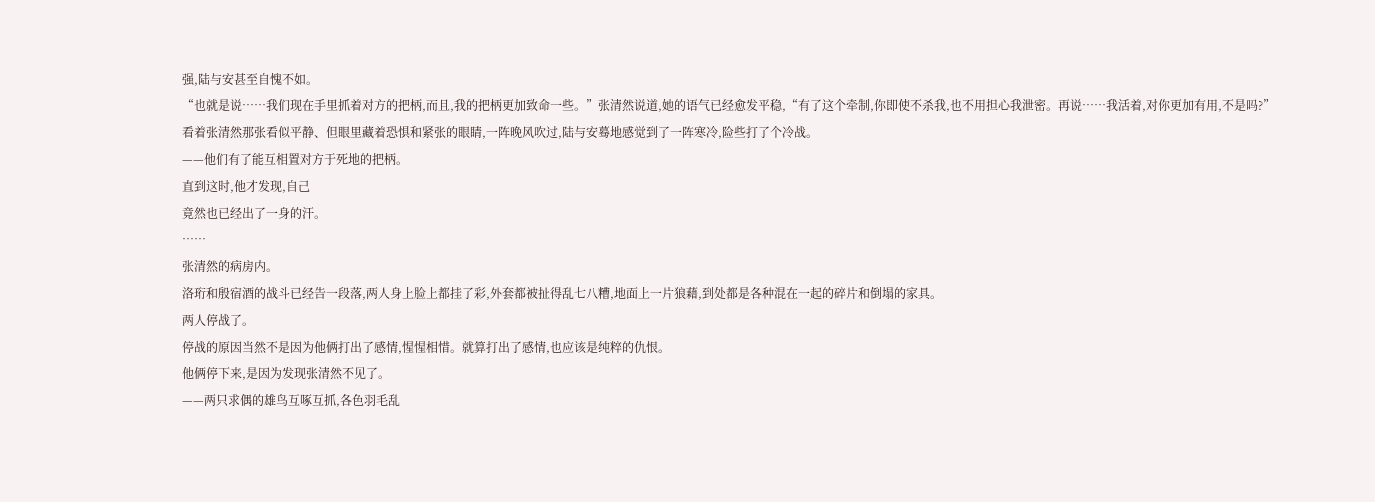强,陆与安甚至自愧不如。
“也就是说……我们现在手里抓着对方的把柄,而且,我的把柄更加致命一些。”张清然说道,她的语气已经愈发平稳,“有了这个牵制,你即使不杀我,也不用担心我泄密。再说……我活着,对你更加有用,不是吗?”
看着张清然那张看似平静、但眼里藏着恐惧和紧张的眼睛,一阵晚风吹过,陆与安蓦地感觉到了一阵寒冷,险些打了个冷战。
——他们有了能互相置对方于死地的把柄。
直到这时,他才发现,自己
竟然也已经出了一身的汗。
……
张清然的病房内。
洛珩和殷宿酒的战斗已经告一段落,两人身上脸上都挂了彩,外套都被扯得乱七八糟,地面上一片狼藉,到处都是各种混在一起的碎片和倒塌的家具。
两人停战了。
停战的原因当然不是因为他俩打出了感情,惺惺相惜。就算打出了感情,也应该是纯粹的仇恨。
他俩停下来,是因为发现张清然不见了。
——两只求偶的雄鸟互啄互抓,各色羽毛乱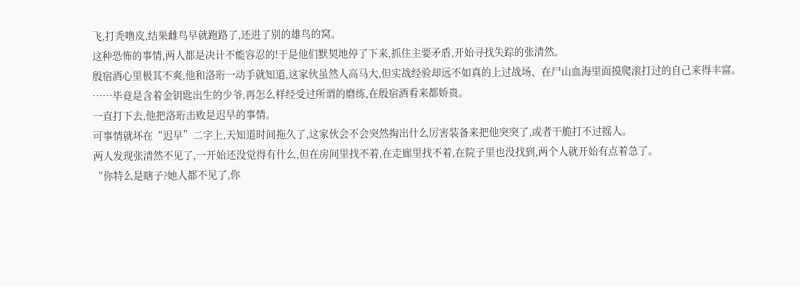飞,打秃噜皮,结果雌鸟早就跑路了,还进了别的雄鸟的窝。
这种恐怖的事情,两人都是决计不能容忍的!于是他们默契地停了下来,抓住主要矛盾,开始寻找失踪的张清然。
殷宿酒心里极其不爽,他和洛珩一动手就知道,这家伙虽然人高马大,但实战经验却远不如真的上过战场、在尸山血海里面摸爬滚打过的自己来得丰富。
……毕竟是含着金钥匙出生的少爷,再怎么样经受过所谓的磨练,在殷宿酒看来都娇贵。
一直打下去,他把洛珩击败是迟早的事情。
可事情就坏在“迟早”二字上,天知道时间拖久了,这家伙会不会突然掏出什么厉害装备来把他突突了,或者干脆打不过摇人。
两人发现张清然不见了,一开始还没觉得有什么,但在房间里找不着,在走廊里找不着,在院子里也没找到,两个人就开始有点着急了。
“你特么是瞎子?她人都不见了,你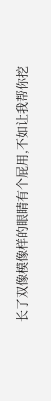长了双像模像样的眼睛有个屁用,不如让我帮你挖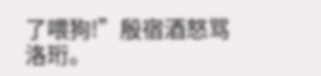了喂狗!”殷宿酒怒骂洛珩。